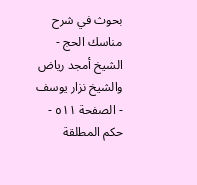بحوث في شرح مناسك الحج - الشيخ أمجد رياض والشيخ نزار يوسف - الصفحة ٥١١ - حكم المطلقة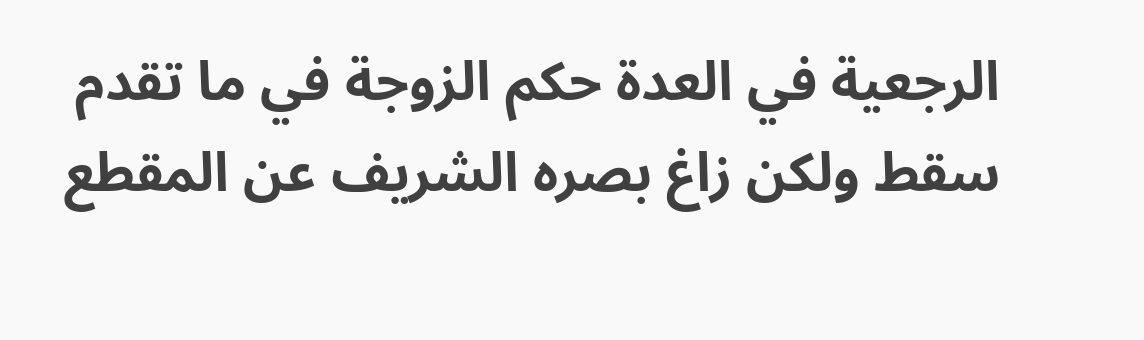الرجعية في العدة حكم الزوجة في ما تقدم
سقط ولكن زاغ بصره الشريف عن المقطع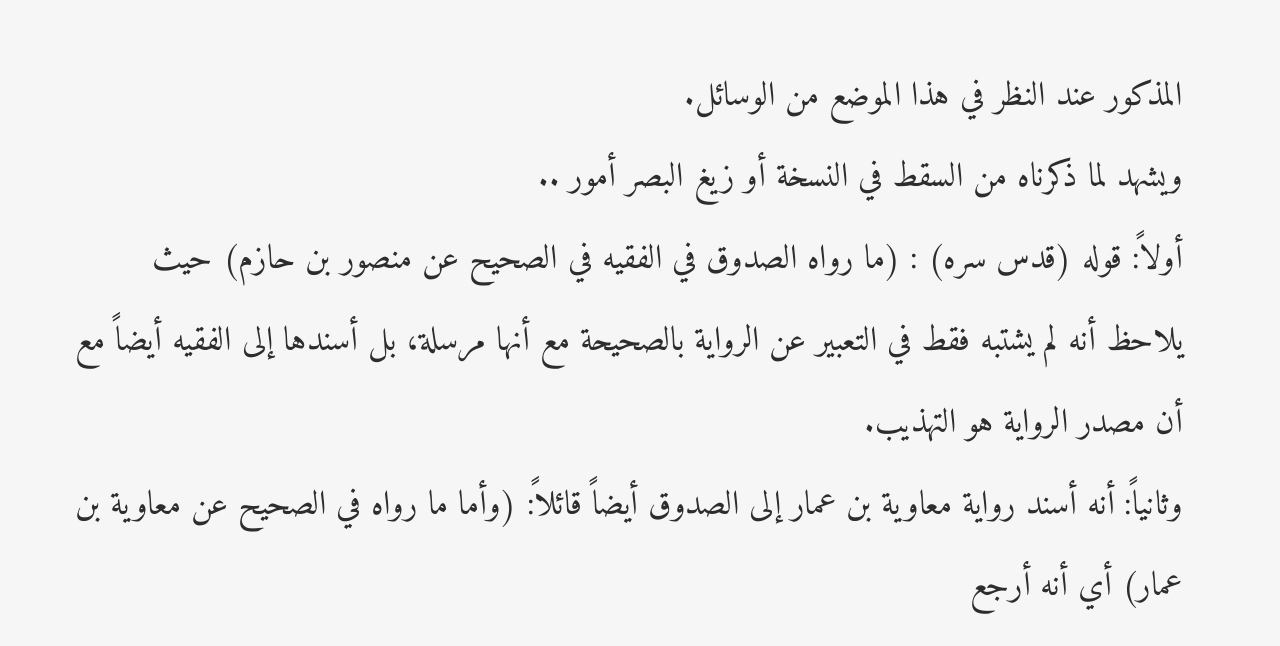المذكور عند النظر في هذا الموضع من الوسائل.
ويشهد لما ذكرناه من السقط في النسخة أو زيغ البصر أمور ..
أولاً: قوله (قدس سره) : (ما رواه الصدوق في الفقيه في الصحيح عن منصور بن حازم) حيث يلاحظ أنه لم يشتبه فقط في التعبير عن الرواية بالصحيحة مع أنها مرسلة، بل أسندها إلى الفقيه أيضاً مع أن مصدر الرواية هو التهذيب.
وثانياً: أنه أسند رواية معاوية بن عمار إلى الصدوق أيضاً قائلاً: (وأما ما رواه في الصحيح عن معاوية بن عمار) أي أنه أرجع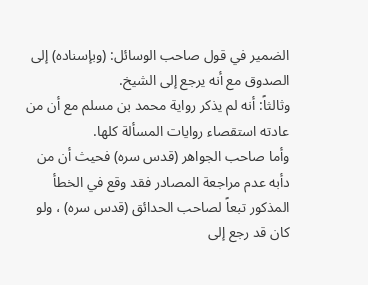الضمير في قول صاحب الوسائل: (وبإسناده) إلى الصدوق مع أنه يرجع إلى الشيخ.
وثالثاً: أنه لم يذكر رواية محمد بن مسلم مع أن من عادته استقصاء روايات المسألة كلها.
وأما صاحب الجواهر (قدس سره) فحيث أن من دأبه عدم مراجعة المصادر فقد وقع في الخطأ المذكور تبعاً لصاحب الحدائق (قدس سره) ، ولو كان قد رجع إلى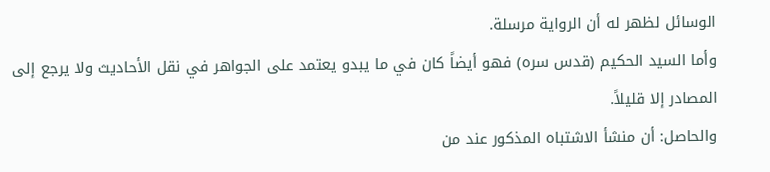الوسائل لظهر له أن الرواية مرسلة.
وأما السيد الحكيم (قدس سره) فهو أيضاً كان في ما يبدو يعتمد على الجواهر في نقل الأحاديث ولا يرجع إلى المصادر إلا قليلاً.
والحاصل: أن منشأ الاشتباه المذكور عند من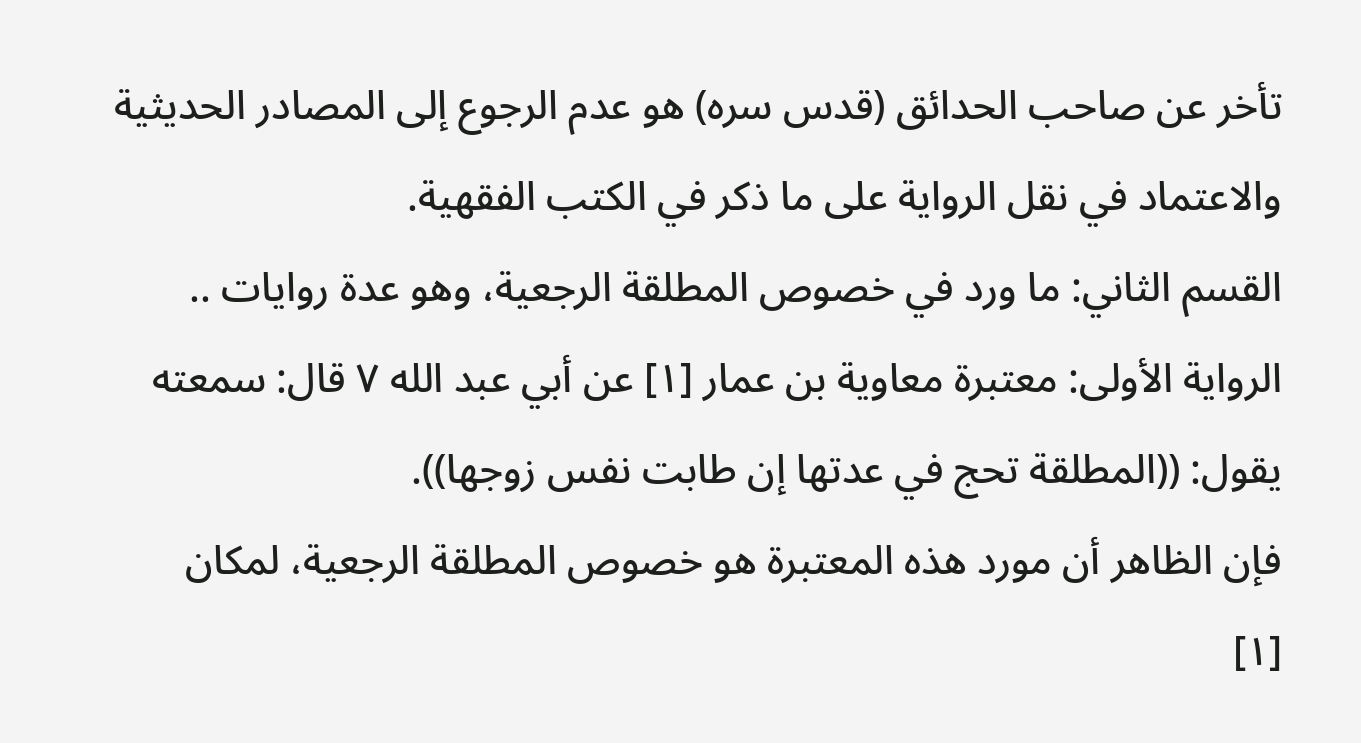تأخر عن صاحب الحدائق (قدس سره) هو عدم الرجوع إلى المصادر الحديثية والاعتماد في نقل الرواية على ما ذكر في الكتب الفقهية.
القسم الثاني: ما ورد في خصوص المطلقة الرجعية، وهو عدة روايات ..
الرواية الأولى: معتبرة معاوية بن عمار [١] عن أبي عبد الله ٧ قال: سمعته يقول: ((المطلقة تحج في عدتها إن طابت نفس زوجها)).
فإن الظاهر أن مورد هذه المعتبرة هو خصوص المطلقة الرجعية، لمكان
[١]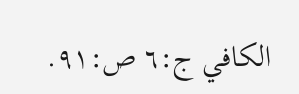الكافي ج:٦ ص:٩١.